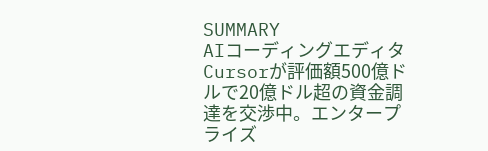SUMMARY
AIコーディングエディタCursorが評価額500億ドルで20億ドル超の資金調達を交渉中。エンタープライズ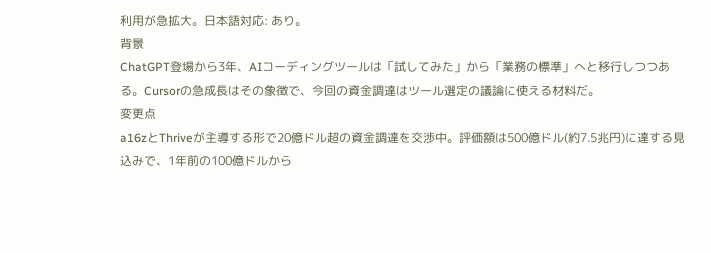利用が急拡大。日本語対応: あり。
背景
ChatGPT登場から3年、AIコーディングツールは「試してみた」から「業務の標準」へと移行しつつある。Cursorの急成長はその象徴で、今回の資金調達はツール選定の議論に使える材料だ。
変更点
a16zとThriveが主導する形で20億ドル超の資金調達を交渉中。評価額は500億ドル(約7.5兆円)に達する見込みで、1年前の100億ドルから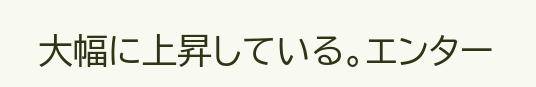大幅に上昇している。エンター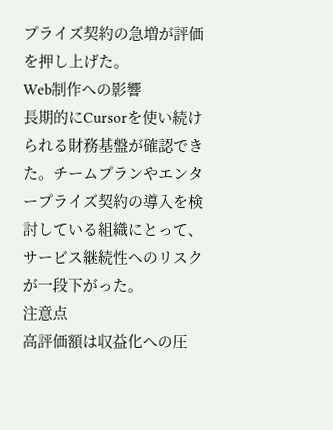プライズ契約の急増が評価を押し上げた。
Web制作への影響
長期的にCursorを使い続けられる財務基盤が確認できた。チームプランやエンタープライズ契約の導入を検討している組織にとって、サービス継続性へのリスクが一段下がった。
注意点
高評価額は収益化への圧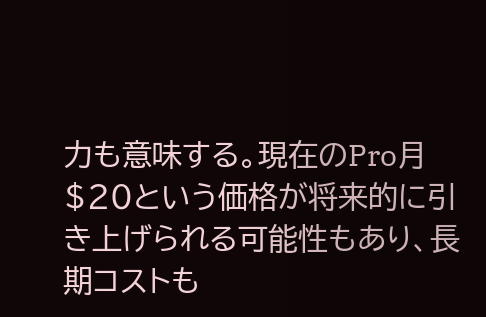力も意味する。現在のPro月$20という価格が将来的に引き上げられる可能性もあり、長期コストも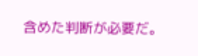含めた判断が必要だ。